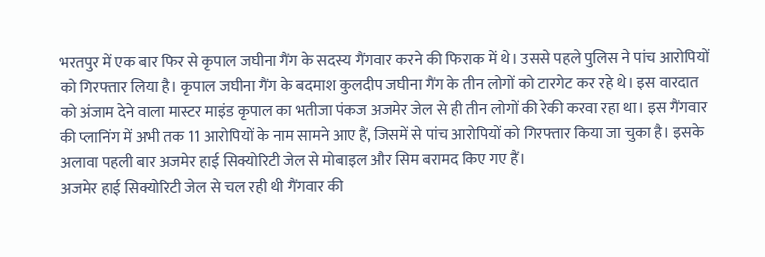भरतपुर में एक बार फिर से कृपाल जघीना गैंग के सदस्य गैंगवार करने की फिराक में थे। उससे पहले पुलिस ने पांच आरोपियों को गिरफ्तार लिया है। कृपाल जघीना गैंग के बदमाश कुलदीप जघीना गैंग के तीन लोगों को टारगेट कर रहे थे। इस वारदात को अंजाम देने वाला मास्टर माइंड कृपाल का भतीजा पंकज अजमेर जेल से ही तीन लोगों की रेकी करवा रहा था। इस गैंगवार की प्लानिंग में अभी तक 11 आरोपियों के नाम सामने आए हैं, जिसमें से पांच आरोपियों को गिरफ्तार किया जा चुका है। इसके अलावा पहली बार अजमेर हाई सिक्योरिटी जेल से मोबाइल और सिम बरामद किए गए हैं।
अजमेर हाई सिक्योरिटी जेल से चल रही थी गैंगवार की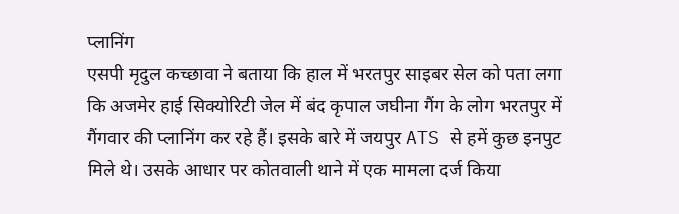प्लानिंग
एसपी मृदुल कच्छावा ने बताया कि हाल में भरतपुर साइबर सेल को पता लगा कि अजमेर हाई सिक्योरिटी जेल में बंद कृपाल जघीना गैंग के लोग भरतपुर में गैंगवार की प्लानिंग कर रहे हैं। इसके बारे में जयपुर ATS से हमें कुछ इनपुट मिले थे। उसके आधार पर कोतवाली थाने में एक मामला दर्ज किया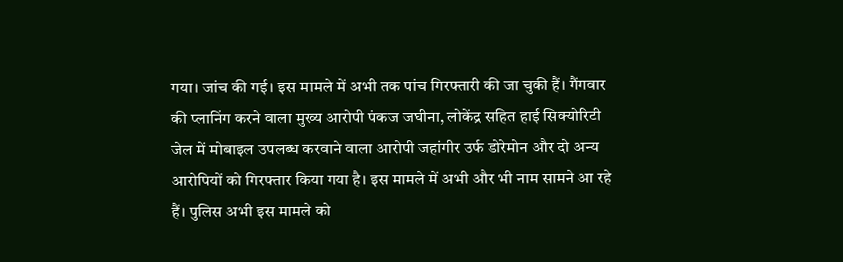गया। जांच की गई। इस मामले में अभी तक पांच गिरफ्तारी की जा चुकी हैं। गैंगवार की प्लानिंग करने वाला मुख्य आरोपी पंकज जघीना, लोकेंद्र सहित हाई सिक्योरिटी जेल में मोबाइल उपलब्ध करवाने वाला आरोपी जहांगीर उर्फ डोरेमोन और दो अन्य आरोपियों को गिरफ्तार किया गया है। इस मामले में अभी और भी नाम सामने आ रहे हैं। पुलिस अभी इस मामले को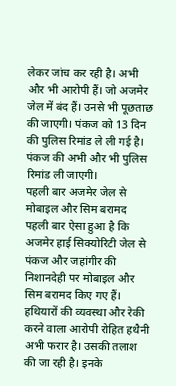लेकर जांच कर रही है। अभी और भी आरोपी हैं। जो अजमेर जेल में बंद हैं। उनसे भी पूछताछ की जाएगी। पंकज को 13 दिन की पुलिस रिमांड ले ली गई है। पंकज की अभी और भी पुलिस रिमांड ली जाएगी।
पहली बार अजमेर जेल से मोबाइल और सिम बरामद
पहली बार ऐसा हुआ है कि अजमेर हाई सिक्योरिटी जेल से पंकज और जहांगीर की निशानदेही पर मोबाइल और सिम बरामद किए गए हैं। हथियारों की व्यवस्था और रेकी करने वाला आरोपी रोहित हथैनी अभी फरार है। उसकी तलाश की जा रही है। इनके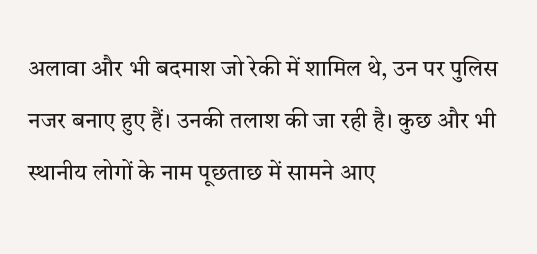अलावा और भी बदमाश जो रेकी में शामिल थे, उन पर पुलिस नजर बनाए हुए हैं। उनकी तलाश की जा रही है। कुछ और भी स्थानीय लोगों के नाम पूछताछ में सामने आए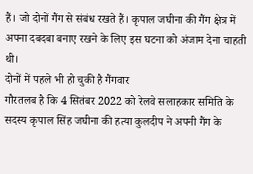हैं। जो दोनों गैंग से संबंध रखते हैं। कृपाल जघीना की गैंग क्षेत्र में अपना दबदबा बनाए रखने के लिए इस घटना को अंजाम देना चाहती थी।
दोनों में पहले भी हो चुकी है गैंगवार
गौरतलब है कि 4 सितंबर 2022 को रेलवे सलाहकार समिति के सदस्य कृपाल सिंह जघीना की हत्या कुलदीप ने अपनी गैंग के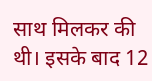साथ मिलकर की थी। इसके बाद 12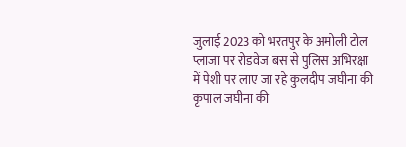जुलाई 2023 को भरतपुर के अमोली टोल प्लाजा पर रोडवेज बस से पुलिस अभिरक्षा में पेशी पर लाए जा रहे कुलदीप जघीना की कृपाल जघीना की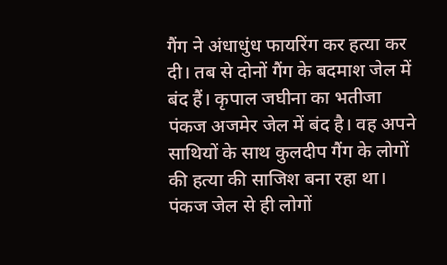गैंग ने अंधाधुंध फायरिंग कर हत्या कर दी। तब से दोनों गैंग के बदमाश जेल में बंद हैं। कृपाल जघीना का भतीजा पंकज अजमेर जेल में बंद है। वह अपने साथियों के साथ कुलदीप गैंग के लोगों की हत्या की साजिश बना रहा था। पंकज जेल से ही लोगों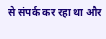से संपर्क कर रहा था और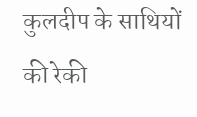कुलदीप के साथियों की रेकी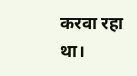करवा रहा था।